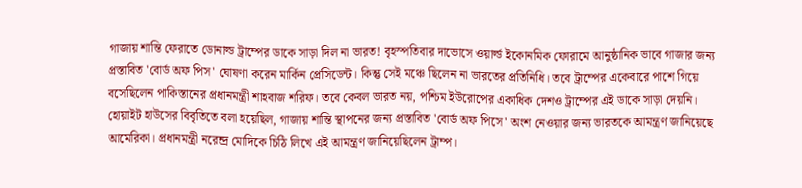গাজায় শান্তি ফেরাতে ডোনাল্ড ট্রাম্পের ডাকে সাড়া দিল না ভারত! বৃহস্পতিবার দাভোসে ওয়ার্ল্ড ইকোনমিক ফোরামে আনুষ্ঠানিক ভাবে গাজার জন্য প্রস্তাবিত 'বোর্ড অফ পিস' ঘোষণা করেন মার্কিন প্রেসিডেন্ট। কিন্তু সেই মঞ্চে ছিলেন না ভারতের প্রতিনিধি। তবে ট্রাম্পের একেবারে পাশে গিয়ে বসেছিলেন পাকিস্তানের প্রধানমন্ত্রী শাহবাজ শরিফ। তবে কেবল ভারত নয়, পশ্চিম ইউরোপের একাধিক দেশও ট্রাম্পের এই ডাকে সাড়া দেয়নি।
হোয়াইট হাউসের বিবৃতিতে বলা হয়েছিল, গাজায় শান্তি স্থাপনের জন্য প্রস্তাবিত 'বোর্ড অফ পিসে' অংশ নেওয়ার জন্য ভারতকে আমন্ত্রণ জানিয়েছে আমেরিকা। প্রধানমন্ত্রী নরেন্দ্র মোদিকে চিঠি লিখে এই আমন্ত্রণ জানিয়েছিলেন ট্রাম্প।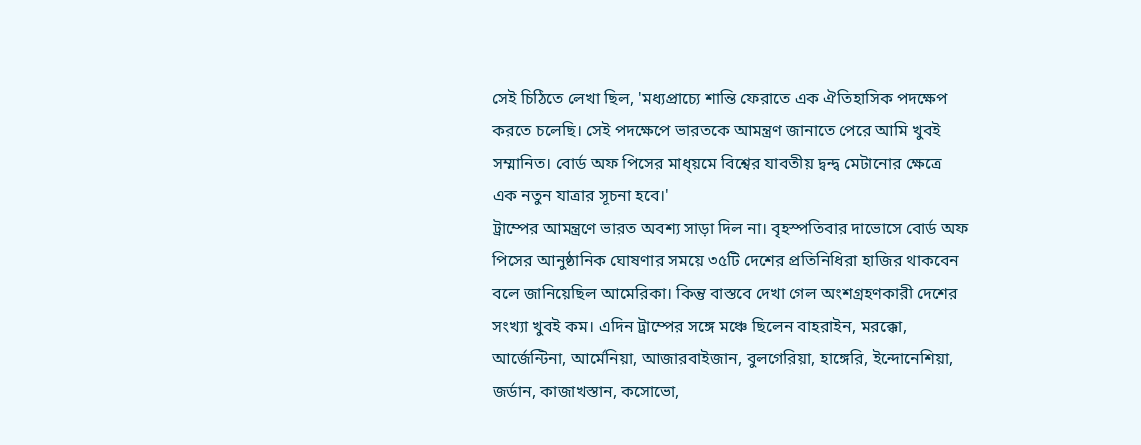সেই চিঠিতে লেখা ছিল, 'মধ্যপ্রাচ্যে শান্তি ফেরাতে এক ঐতিহাসিক পদক্ষেপ করতে চলেছি। সেই পদক্ষেপে ভারতকে আমন্ত্রণ জানাতে পেরে আমি খুবই সম্মানিত। বোর্ড অফ পিসের মাধ্য়মে বিশ্বের যাবতীয় দ্বন্দ্ব মেটানোর ক্ষেত্রে এক নতুন যাত্রার সূচনা হবে।'
ট্রাম্পের আমন্ত্রণে ভারত অবশ্য সাড়া দিল না। বৃহস্পতিবার দাভোসে বোর্ড অফ পিসের আনুষ্ঠানিক ঘোষণার সময়ে ৩৫টি দেশের প্রতিনিধিরা হাজির থাকবেন বলে জানিয়েছিল আমেরিকা। কিন্তু বাস্তবে দেখা গেল অংশগ্রহণকারী দেশের সংখ্যা খুবই কম। এদিন ট্রাম্পের সঙ্গে মঞ্চে ছিলেন বাহরাইন, মরক্কো, আর্জেন্টিনা, আর্মেনিয়া, আজারবাইজান, বুলগেরিয়া, হাঙ্গেরি, ইন্দোনেশিয়া, জর্ডান, কাজাখস্তান, কসোভো,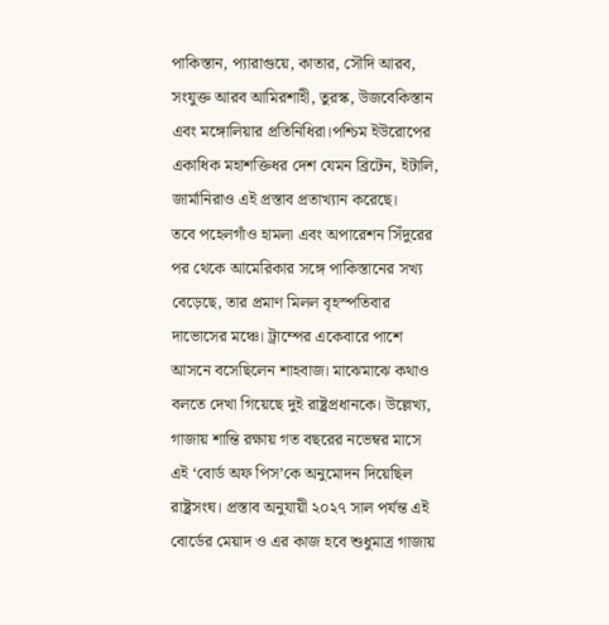পাকিস্তান, প্যারাগুয়ে, কাতার, সৌদি আরব, সংযুক্ত আরব আমিরশাহী, তুরস্ক, উজবেকিস্তান এবং মঙ্গোলিয়ার প্রতিনিধিরা।পশ্চিম ইউরোপের একাধিক মহাশক্তিধর দেশ যেমন ব্রিটেন, ইটালি, জার্মানিরাও এই প্রস্তাব প্রতাখ্যান করেছে।
তবে পহেলগাঁও হামলা এবং অপারেশন সিঁদুরের পর থেকে আমেরিকার সঙ্গে পাকিস্তানের সখ্য বেড়েছে, তার প্রমাণ মিলল বৃহস্পতিবার দাভোসের মঞ্চে। ট্রাম্পের একেবারে পাশে আসনে বসেছিলেন শাহবাজ। মাঝেমাঝে কথাও বলতে দেখা গিয়েছে দুই রাষ্ট্রপ্রধানকে। উল্লেখ্য, গাজায় শান্তি রক্ষায় গত বছরের নভেম্বর মাসে এই ‘বোর্ড অফ পিস’কে অনুমোদন দিয়েছিল রাষ্ট্রসংঘ। প্রস্তাব অনুযায়ী ২০২৭ সাল পর্যন্ত এই বোর্ডের মেয়াদ ও এর কাজ হবে শুধুমাত্র গাজায়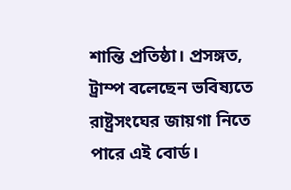শান্তি প্রতিষ্ঠা। প্রসঙ্গত, ট্রাম্প বলেছেন ভবিষ্যতে রাষ্ট্রসংঘের জায়গা নিতে পারে এই বোর্ড।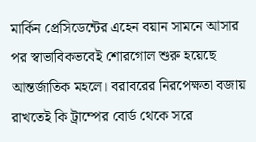মার্কিন প্রেসিডেন্টের এহেন বয়ান সামনে আসার পর স্বাভাবিকভবেই শোরগোল শুরু হয়েছে আন্তর্জাতিক মহলে। বরাবরের নিরপেক্ষতা বজায় রাখতেই কি ট্রাম্পের বোর্ড থেকে সরে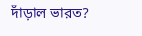দাঁড়াল ভারত?